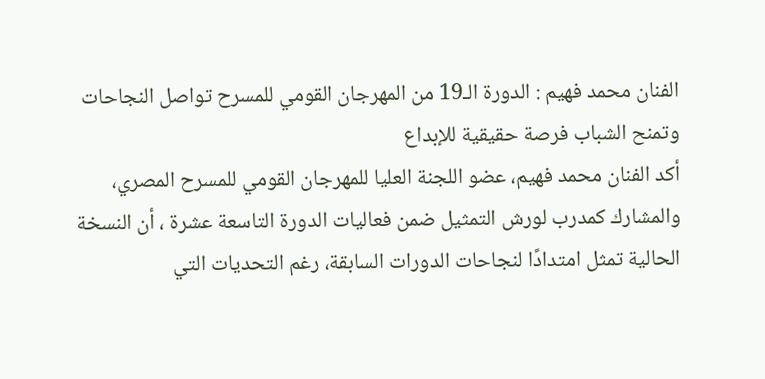الفنان محمد فهيم : الدورة الـ19 من المهرجان القومي للمسرح تواصل النجاحات وتمنح الشباب فرصة حقيقية للإبداع
أكد الفنان محمد فهيم، عضو اللجنة العليا للمهرجان القومي للمسرح المصري، والمشارك كمدرب لورش التمثيل ضمن فعاليات الدورة التاسعة عشرة ، أن النسخة الحالية تمثل امتدادًا لنجاحات الدورات السابقة، رغم التحديات التي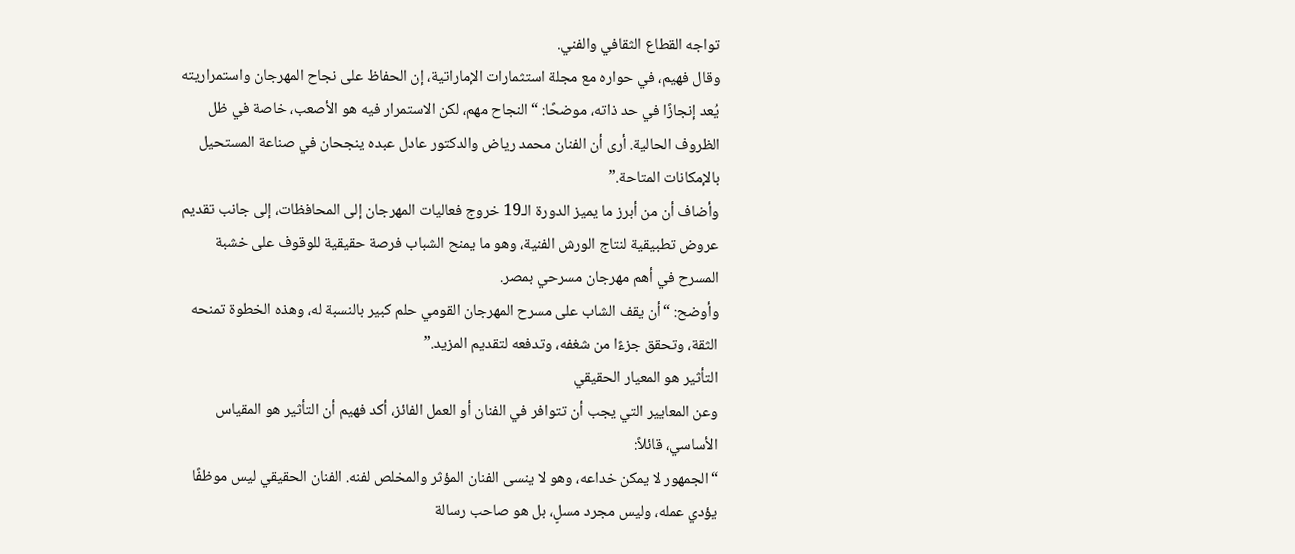تواجه القطاع الثقافي والفني.
وقال فهيم، في حواره مع مجلة استثمارات الإماراتية، إن الحفاظ على نجاح المهرجان واستمراريته يُعد إنجازًا في حد ذاته، موضحًا: “النجاح مهم، لكن الاستمرار فيه هو الأصعب، خاصة في ظل الظروف الحالية. أرى أن الفنان محمد رياض والدكتور عادل عبده ينجحان في صناعة المستحيل بالإمكانات المتاحة.”
وأضاف أن من أبرز ما يميز الدورة الـ19 خروج فعاليات المهرجان إلى المحافظات، إلى جانب تقديم عروض تطبيقية لنتاج الورش الفنية، وهو ما يمنح الشباب فرصة حقيقية للوقوف على خشبة المسرح في أهم مهرجان مسرحي بمصر.
وأوضح: “أن يقف الشاب على مسرح المهرجان القومي حلم كبير بالنسبة له، وهذه الخطوة تمنحه الثقة، وتحقق جزءًا من شغفه، وتدفعه لتقديم المزيد.”
التأثير هو المعيار الحقيقي
وعن المعايير التي يجب أن تتوافر في الفنان أو العمل الفائز، أكد فهيم أن التأثير هو المقياس الأساسي، قائلاً:
“الجمهور لا يمكن خداعه، وهو لا ينسى الفنان المؤثر والمخلص لفنه. الفنان الحقيقي ليس موظفًا يؤدي عمله، وليس مجرد مسلٍ، بل هو صاحب رسالة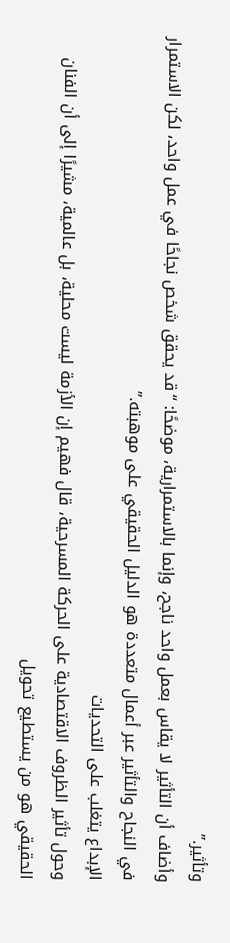وتأثير.”
وأضاف أن التأثير لا يقاس بعمل واحد ناجح، وإنما بالاستمرارية، موضحًا: “قد يحقق شخص نجاحًا في عمل واحد، لكن الاستمرار في النجاح والتأثير عبر أعمال متعددة هو الدليل الحقيقي على موهبته.”
الإبداع يتغلب على التحديات
وحول تأثير الظروف الاقتصادية على الحركة المسرحية، قال فهيم إن الأزمة ليست محلية، بل عالمية، مشيرًا إلى أن الفنان الحقيقي هو من يستطيع تحويل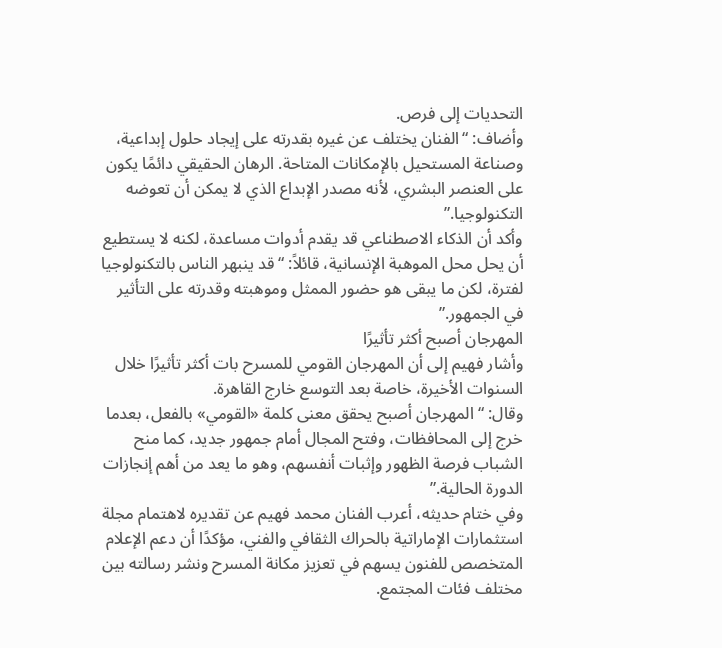التحديات إلى فرص.
وأضاف: “الفنان يختلف عن غيره بقدرته على إيجاد حلول إبداعية، وصناعة المستحيل بالإمكانات المتاحة. الرهان الحقيقي دائمًا يكون على العنصر البشري، لأنه مصدر الإبداع الذي لا يمكن أن تعوضه التكنولوجيا.”
وأكد أن الذكاء الاصطناعي قد يقدم أدوات مساعدة، لكنه لا يستطيع أن يحل محل الموهبة الإنسانية، قائلاً: “قد ينبهر الناس بالتكنولوجيا لفترة، لكن ما يبقى هو حضور الممثل وموهبته وقدرته على التأثير في الجمهور.”
المهرجان أصبح أكثر تأثيرًا
وأشار فهيم إلى أن المهرجان القومي للمسرح بات أكثر تأثيرًا خلال السنوات الأخيرة، خاصة بعد التوسع خارج القاهرة.
وقال: “المهرجان أصبح يحقق معنى كلمة «القومي» بالفعل، بعدما خرج إلى المحافظات، وفتح المجال أمام جمهور جديد، كما منح الشباب فرصة الظهور وإثبات أنفسهم، وهو ما يعد من أهم إنجازات الدورة الحالية.”
وفي ختام حديثه، أعرب الفنان محمد فهيم عن تقديره لاهتمام مجلة استثمارات الإماراتية بالحراك الثقافي والفني، مؤكدًا أن دعم الإعلام المتخصص للفنون يسهم في تعزيز مكانة المسرح ونشر رسالته بين مختلف فئات المجتمع.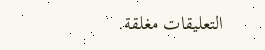التعليقات مغلقة.